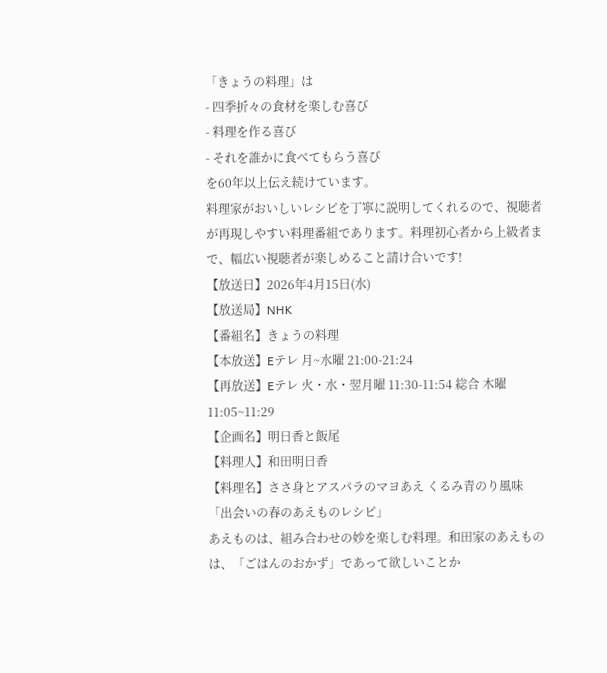「きょうの料理」は
- 四季折々の食材を楽しむ喜び
- 料理を作る喜び
- それを誰かに食べてもらう喜び
を60年以上伝え続けています。
料理家がおいしいレシピを丁寧に説明してくれるので、視聴者が再現しやすい料理番組であります。料理初心者から上級者まで、幅広い視聴者が楽しめること請け合いです!
【放送日】2026年4月15日(水)
【放送局】NHK
【番組名】きょうの料理
【本放送】Eテレ 月~水曜 21:00-21:24
【再放送】Eテレ 火・水・翌月曜 11:30-11:54 総合 木曜 11:05~11:29
【企画名】明日香と飯尾
【料理人】和田明日香
【料理名】ささ身とアスパラのマヨあえ くるみ青のり風味
「出会いの春のあえものレシピ」
あえものは、組み合わせの妙を楽しむ料理。和田家のあえものは、「ごはんのおかず」であって欲しいことか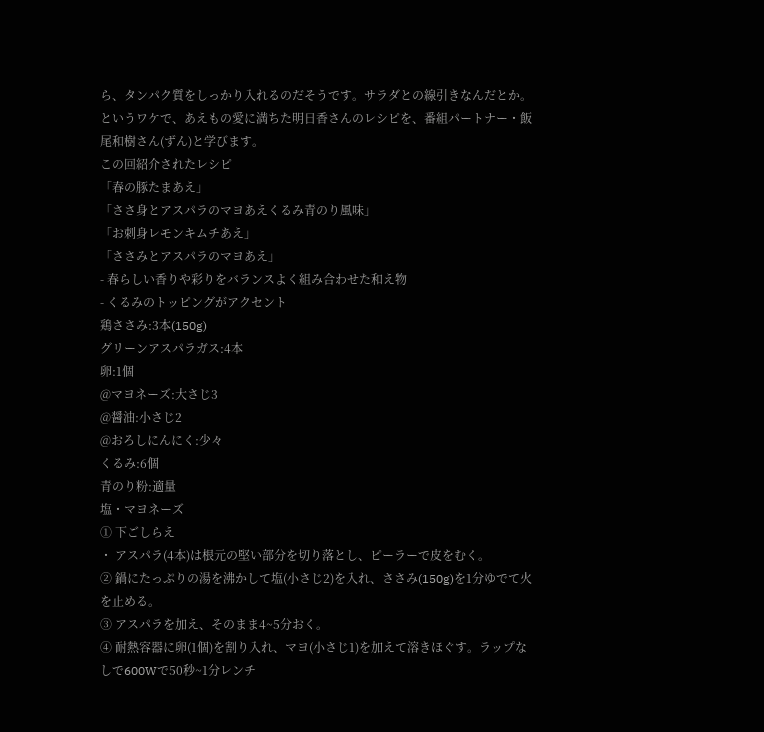ら、タンパク質をしっかり入れるのだそうです。サラダとの線引きなんだとか。
というワケで、あえもの愛に満ちた明日香さんのレシピを、番組パートナー・飯尾和樹さん(ずん)と学びます。
この回紹介されたレシピ
「春の豚たまあえ」
「ささ身とアスパラのマヨあえくるみ青のり風味」
「お刺身レモンキムチあえ」
「ささみとアスパラのマヨあえ」
- 春らしい香りや彩りをバランスよく組み合わせた和え物
- くるみのトッピングがアクセント
鶏ささみ:3本(150g)
グリーンアスパラガス:4本
卵:1個
@マヨネーズ:大さじ3
@醤油:小さじ2
@おろしにんにく:少々
くるみ:6個
青のり粉:適量
塩・マヨネーズ
① 下ごしらえ
・ アスパラ(4本)は根元の堅い部分を切り落とし、ピーラーで皮をむく。
② 鍋にたっぷりの湯を沸かして塩(小さじ2)を入れ、ささみ(150g)を1分ゆでて火を止める。
③ アスパラを加え、そのまま4~5分おく。
④ 耐熱容器に卵(1個)を割り入れ、マヨ(小さじ1)を加えて溶きほぐす。ラップなしで600Wで50秒~1分レンチ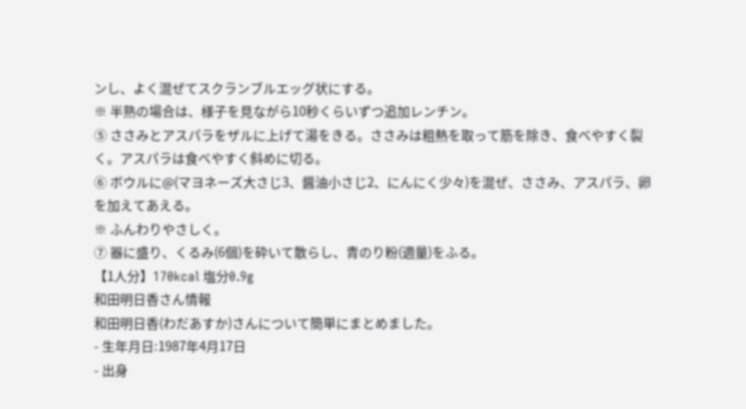ンし、よく混ぜてスクランブルエッグ状にする。
※ 半熟の場合は、様子を見ながら10秒くらいずつ追加レンチン。
⑤ ささみとアスパラをザルに上げて湯をきる。ささみは粗熱を取って筋を除き、食べやすく裂く。アスパラは食べやすく斜めに切る。
⑥ ボウルに@(マヨネーズ大さじ3、醤油小さじ2、にんにく少々)を混ぜ、ささみ、アスパラ、卵を加えてあえる。
※ ふんわりやさしく。
⑦ 器に盛り、くるみ(6個)を砕いて散らし、青のり粉(適量)をふる。
【1人分】170kcal 塩分0.9g
和田明日香さん情報
和田明日香(わだあすか)さんについて簡単にまとめました。
- 生年月日:1987年4月17日
- 出身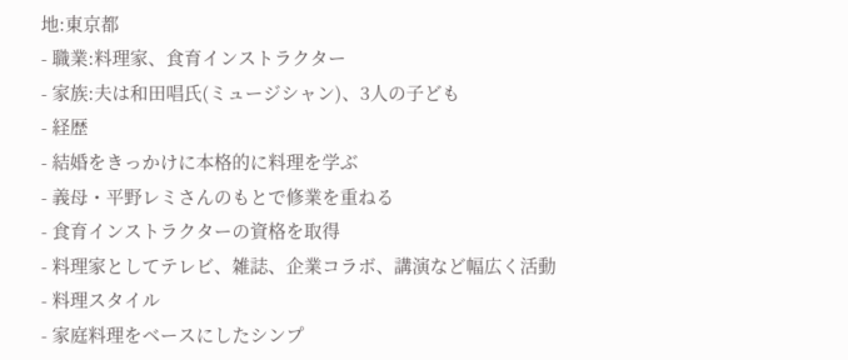地:東京都
- 職業:料理家、食育インストラクター
- 家族:夫は和田唱氏(ミュージシャン)、3人の子ども
- 経歴
- 結婚をきっかけに本格的に料理を学ぶ
- 義母・平野レミさんのもとで修業を重ねる
- 食育インストラクターの資格を取得
- 料理家としてテレビ、雑誌、企業コラボ、講演など幅広く活動
- 料理スタイル
- 家庭料理をベースにしたシンプ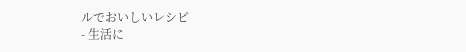ルでおいしいレシピ
- 生活に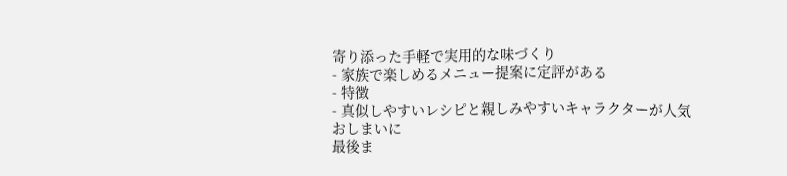寄り添った手軽で実用的な味づくり
- 家族で楽しめるメニュー提案に定評がある
- 特徴
- 真似しやすいレシピと親しみやすいキャラクターが人気
おしまいに
最後ま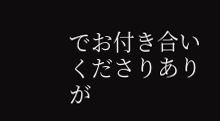でお付き合いくださりありが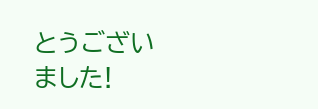とうございました!